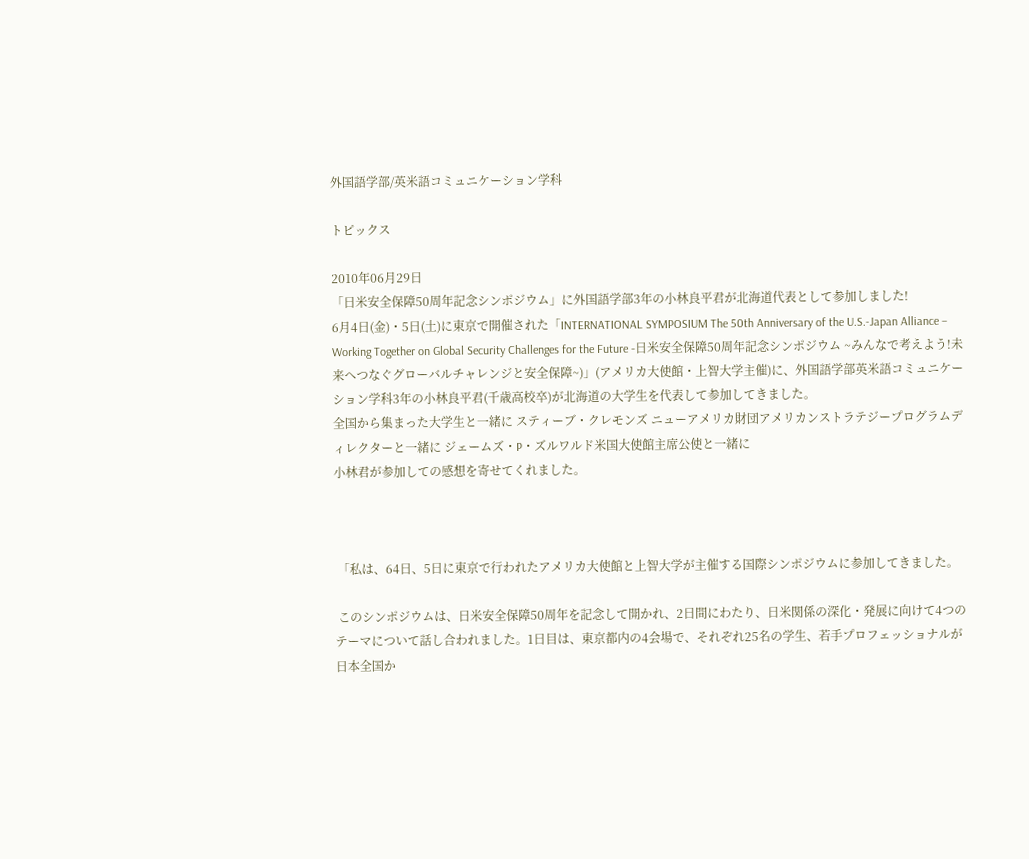外国語学部/英米語コミュニケーション学科

トピックス

2010年06月29日
「日米安全保障50周年記念シンポジウム」に外国語学部3年の小林良平君が北海道代表として参加しました!
6月4日(金)・5日(土)に東京で開催された「INTERNATIONAL SYMPOSIUM The 50th Anniversary of the U.S.-Japan Alliance – Working Together on Global Security Challenges for the Future -日米安全保障50周年記念シンポジウム ~みんなで考えよう!未来へつなぐグローバルチャレンジと安全保障~)」(アメリカ大使館・上智大学主催)に、外国語学部英米語コミュニケーション学科3年の小林良平君(千歳高校卒)が北海道の大学生を代表して参加してきました。
全国から集まった大学生と一緒に スティーブ・クレモンズ ニューアメリカ財団アメリカンストラテジープログラムディレクターと一緒に ジェームズ・P・ズルワルド米国大使館主席公使と一緒に
小林君が参加しての感想を寄せてくれました。



 「私は、64日、5日に東京で行われたアメリカ大使館と上智大学が主催する国際シンポジウムに参加してきました。

 このシンポジウムは、日米安全保障50周年を記念して開かれ、2日間にわたり、日米関係の深化・発展に向けて4つのテーマについて話し合われました。1日目は、東京都内の4会場で、それぞれ25名の学生、若手プロフェッショナルが日本全国か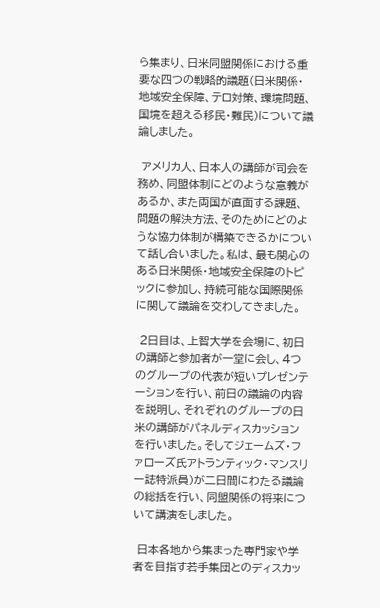ら集まり、日米同盟関係における重要な四つの戦略的議題(日米関係・地域安全保障、テロ対策、環境問題、国境を超える移民・難民)について議論しました。

 アメリカ人、日本人の講師が司会を務め、同盟体制にどのような意義があるか、また両国が直面する課題、問題の解決方法、そのためにどのような協力体制が構築できるかについて話し合いました。私は、最も関心のある日米関係・地域安全保障のトピックに参加し、持続可能な国際関係に関して議論を交わしてきました。

 2日目は、上智大学を会場に、初日の講師と参加者が一堂に会し、4つのグループの代表が短いプレゼンテーションを行い、前日の議論の内容を説明し、それぞれのグループの日米の講師がパネルディスカッションを行いました。そしてジェームズ・ファローズ氏アトランティック・マンスリー誌特派員)が二日間にわたる議論の総括を行い、同盟関係の将来について講演をしました。

 日本各地から集まった専門家や学者を目指す若手集団とのディスカッ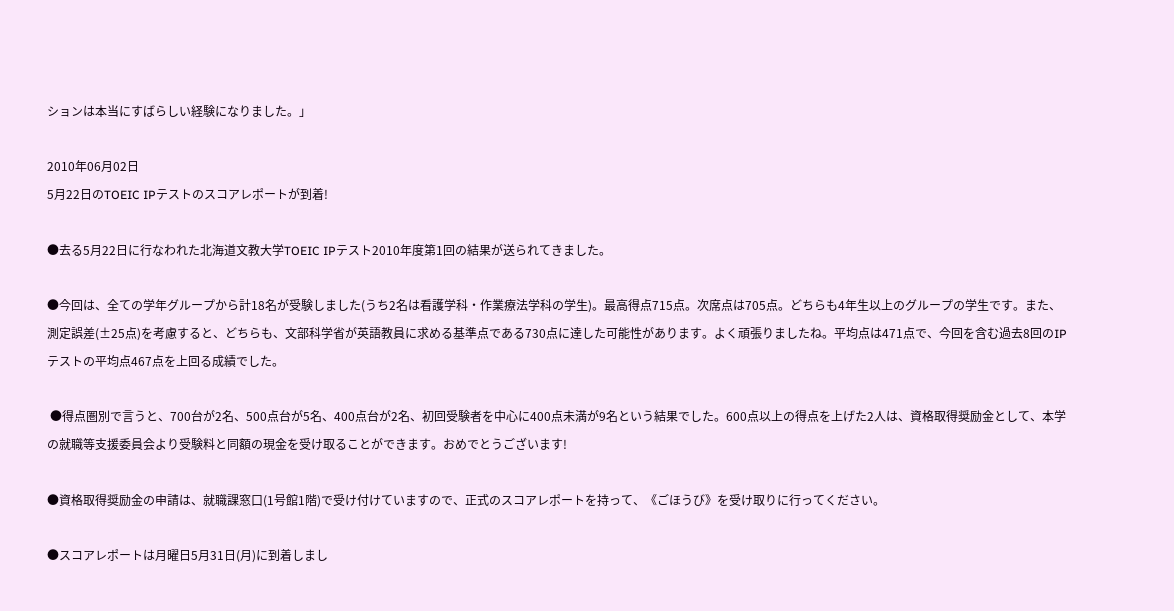ションは本当にすばらしい経験になりました。」

2010年06月02日
5月22日のTOEIC IPテストのスコアレポートが到着!

●去る5月22日に行なわれた北海道文教大学TOEIC IPテスト2010年度第1回の結果が送られてきました。

●今回は、全ての学年グループから計18名が受験しました(うち2名は看護学科・作業療法学科の学生)。最高得点715点。次席点は705点。どちらも4年生以上のグループの学生です。また、測定誤差(±25点)を考慮すると、どちらも、文部科学省が英語教員に求める基準点である730点に達した可能性があります。よく頑張りましたね。平均点は471点で、今回を含む過去8回のIPテストの平均点467点を上回る成績でした。

 ●得点圏別で言うと、700台が2名、500点台が5名、400点台が2名、初回受験者を中心に400点未満が9名という結果でした。600点以上の得点を上げた2人は、資格取得奨励金として、本学の就職等支援委員会より受験料と同額の現金を受け取ることができます。おめでとうございます!

●資格取得奨励金の申請は、就職課窓口(1号館1階)で受け付けていますので、正式のスコアレポートを持って、《ごほうび》を受け取りに行ってください。

●スコアレポートは月曜日5月31日(月)に到着しまし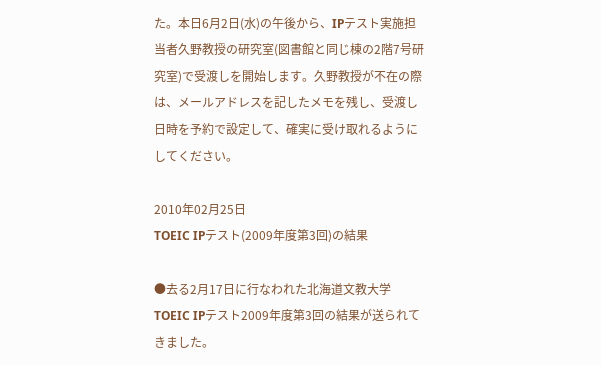た。本日6月2日(水)の午後から、IPテスト実施担当者久野教授の研究室(図書館と同じ棟の2階7号研究室)で受渡しを開始します。久野教授が不在の際は、メールアドレスを記したメモを残し、受渡し日時を予約で設定して、確実に受け取れるようにしてください。

2010年02月25日
TOEIC IPテスト(2009年度第3回)の結果

●去る2月17日に行なわれた北海道文教大学TOEIC IPテスト2009年度第3回の結果が送られてきました。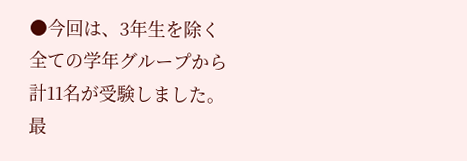●今回は、3年生を除く全ての学年グループから計11名が受験しました。最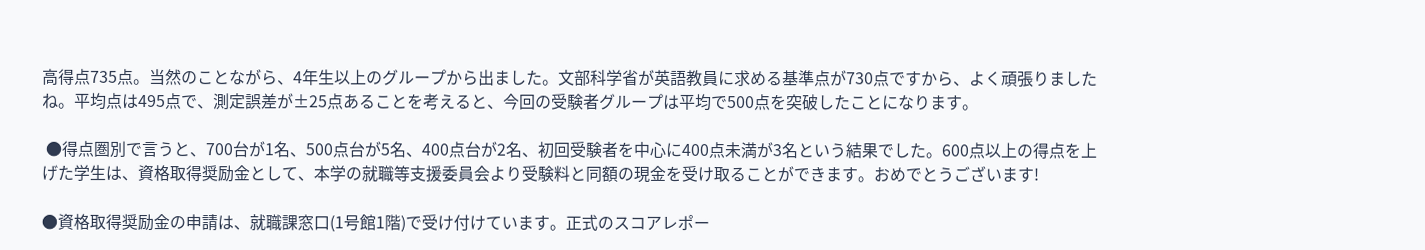高得点735点。当然のことながら、4年生以上のグループから出ました。文部科学省が英語教員に求める基準点が730点ですから、よく頑張りましたね。平均点は495点で、測定誤差が±25点あることを考えると、今回の受験者グループは平均で500点を突破したことになります。

 ●得点圏別で言うと、700台が1名、500点台が5名、400点台が2名、初回受験者を中心に400点未満が3名という結果でした。600点以上の得点を上げた学生は、資格取得奨励金として、本学の就職等支援委員会より受験料と同額の現金を受け取ることができます。おめでとうございます!

●資格取得奨励金の申請は、就職課窓口(1号館1階)で受け付けています。正式のスコアレポー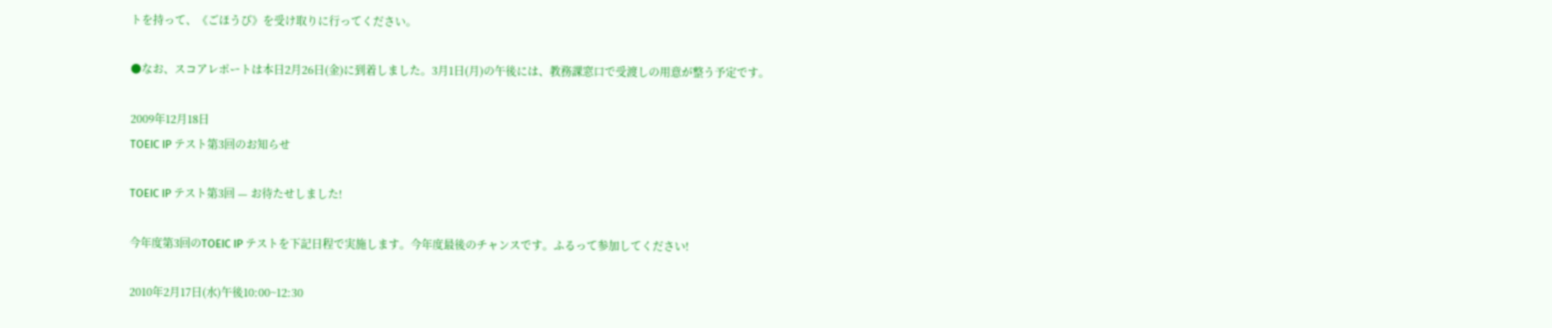トを持って、《ごほうび》を受け取りに行ってください。

●なお、スコアレポートは本日2月26日(金)に到着しました。3月1日(月)の午後には、教務課窓口で受渡しの用意が整う予定です。

2009年12月18日
TOEIC IP テスト第3回のお知らせ

TOEIC IP テスト第3回 — お待たせしました!

今年度第3回のTOEIC IP テストを下記日程で実施します。今年度最後のチャンスです。ふるって参加してください!

2010年2月17日(水)午後10:00~12:30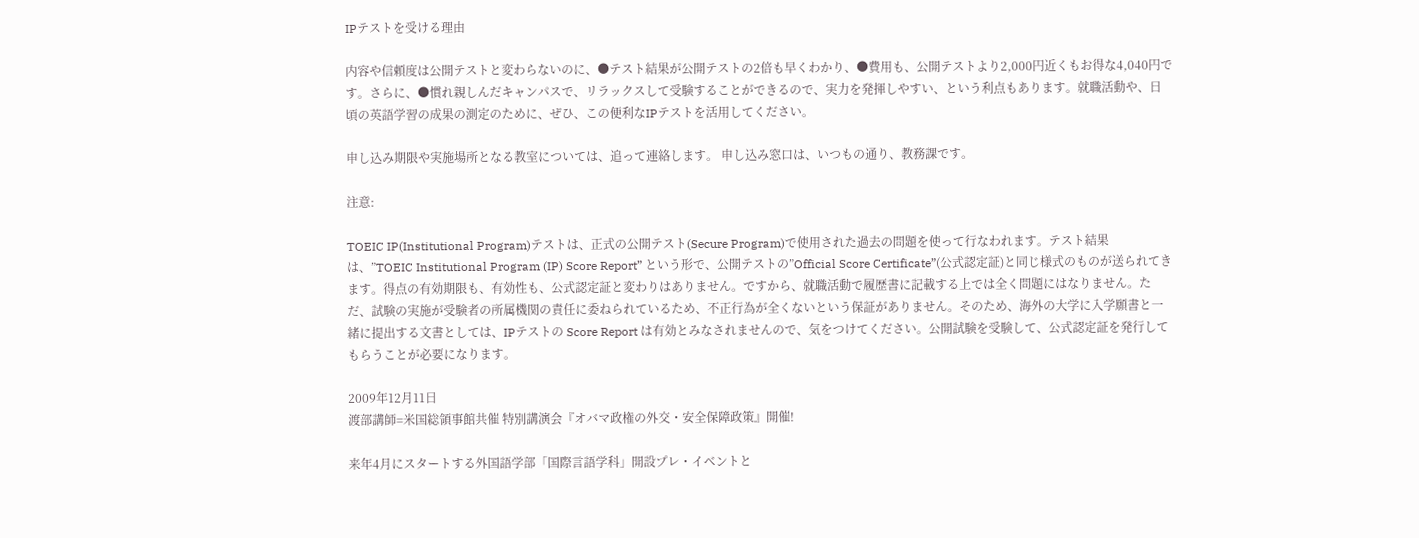IPテストを受ける理由

内容や信頼度は公開テストと変わらないのに、●テスト結果が公開テストの2倍も早くわかり、●費用も、公開テストより2,000円近くもお得な4,040円です。さらに、●慣れ親しんだキャンパスで、リラックスして受験することができるので、実力を発揮しやすい、という利点もあります。就職活動や、日頃の英語学習の成果の測定のために、ぜひ、この便利なIPテストを活用してください。

申し込み期限や実施場所となる教室については、追って連絡します。 申し込み窓口は、いつもの通り、教務課です。

注意:

TOEIC IP(Institutional Program)テストは、正式の公開テスト(Secure Program)で使用された過去の問題を使って行なわれます。テスト結果は、”TOEIC Institutional Program (IP) Score Report” という形で、公開テストの”Official Score Certificate”(公式認定証)と同じ様式のものが送られてきます。得点の有効期限も、有効性も、公式認定証と変わりはありません。ですから、就職活動で履歴書に記載する上では全く問題にはなりません。ただ、試験の実施が受験者の所属機関の責任に委ねられているため、不正行為が全くないという保証がありません。そのため、海外の大学に入学願書と一緒に提出する文書としては、IPテストの Score Report は有効とみなされませんので、気をつけてください。公開試験を受験して、公式認定証を発行してもらうことが必要になります。

2009年12月11日
渡部講師=米国総領事館共催 特別講演会『オバマ政権の外交・安全保障政策』開催!

来年4月にスタートする外国語学部「国際言語学科」開設プレ・イベントと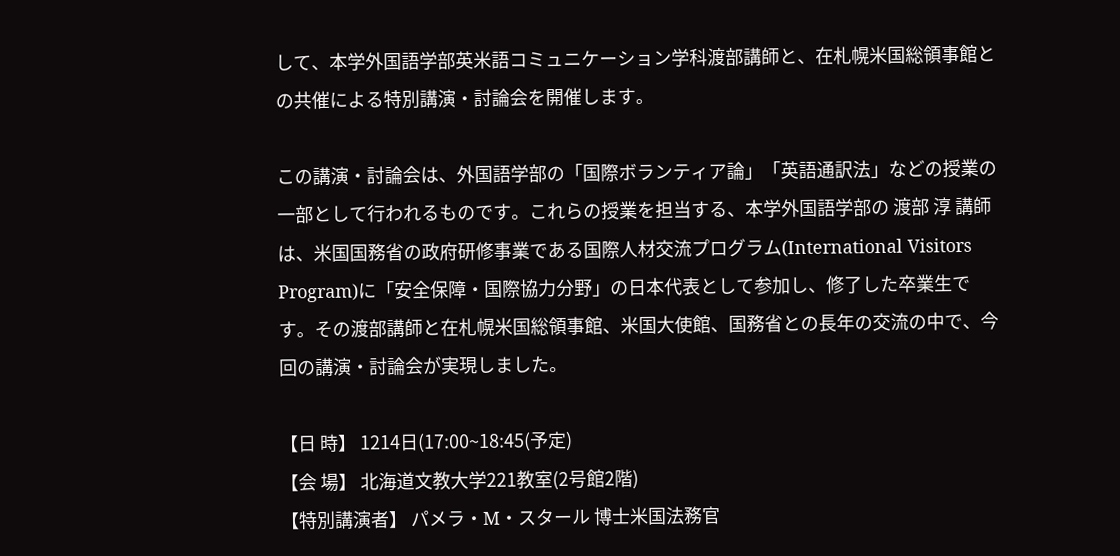して、本学外国語学部英米語コミュニケーション学科渡部講師と、在札幌米国総領事館との共催による特別講演・討論会を開催します。

この講演・討論会は、外国語学部の「国際ボランティア論」「英語通訳法」などの授業の一部として行われるものです。これらの授業を担当する、本学外国語学部の 渡部 淳 講師は、米国国務省の政府研修事業である国際人材交流プログラム(International Visitors Program)に「安全保障・国際協力分野」の日本代表として参加し、修了した卒業生です。その渡部講師と在札幌米国総領事館、米国大使館、国務省との長年の交流の中で、今回の講演・討論会が実現しました。

【日 時】 1214日(17:00~18:45(予定)
【会 場】 北海道文教大学221教室(2号館2階)
【特別講演者】 パメラ・M・スタール 博士米国法務官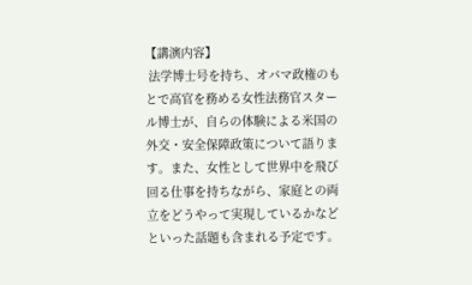【講演内容】
 法学博士号を持ち、オバマ政権のもとで高官を務める女性法務官スタール博士が、自らの体験による米国の外交・安全保障政策について語ります。また、女性として世界中を飛び回る仕事を持ちながら、家庭との両立をどうやって実現しているかなどといった話題も含まれる予定です。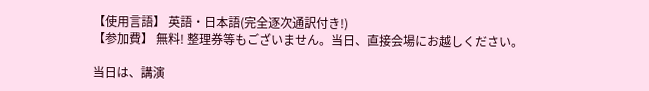【使用言語】 英語・日本語(完全逐次通訳付き!)
【参加費】 無料! 整理券等もございません。当日、直接会場にお越しください。

当日は、講演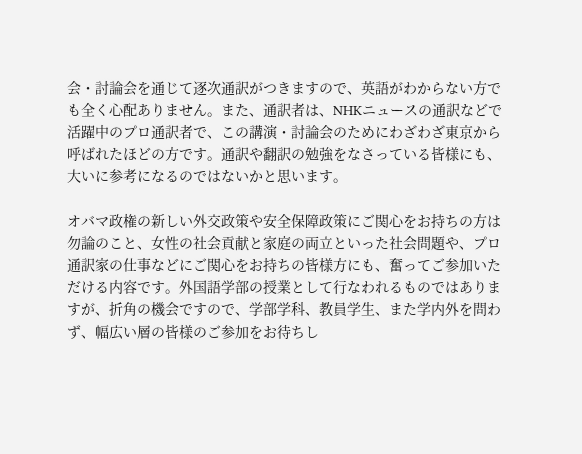会・討論会を通じて逐次通訳がつきますので、英語がわからない方でも全く心配ありません。また、通訳者は、NHKニュースの通訳などで活躍中のプロ通訳者で、この講演・討論会のためにわざわざ東京から呼ばれたほどの方です。通訳や翻訳の勉強をなさっている皆様にも、大いに参考になるのではないかと思います。

オバマ政権の新しい外交政策や安全保障政策にご関心をお持ちの方は勿論のこと、女性の社会貢献と家庭の両立といった社会問題や、プロ通訳家の仕事などにご関心をお持ちの皆様方にも、奮ってご参加いただける内容です。外国語学部の授業として行なわれるものではありますが、折角の機会ですので、学部学科、教員学生、また学内外を問わず、幅広い層の皆様のご参加をお待ちし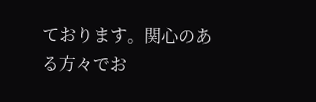ております。関心のある方々でお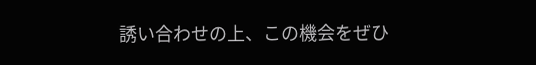誘い合わせの上、この機会をぜひ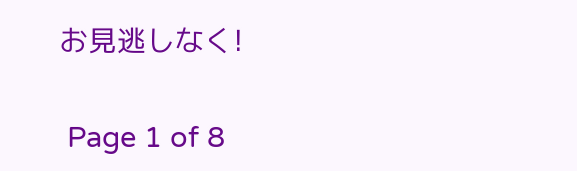お見逃しなく!

 Page 1 of 8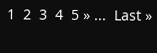1  2  3  4  5 » ...  Last »